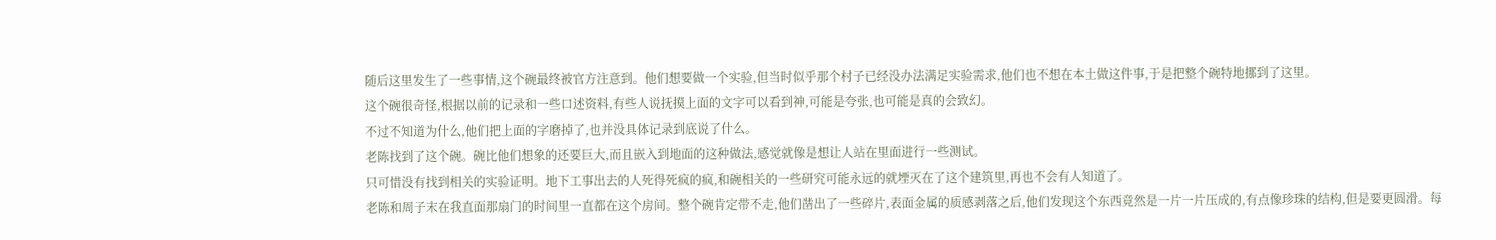随后这里发生了一些事情,这个碗最终被官方注意到。他们想要做一个实验,但当时似乎那个村子已经没办法满足实验需求,他们也不想在本土做这件事,于是把整个碗特地挪到了这里。
这个碗很奇怪,根据以前的记录和一些口述资料,有些人说抚摸上面的文字可以看到神,可能是夸张,也可能是真的会致幻。
不过不知道为什么,他们把上面的字磨掉了,也并没具体记录到底说了什么。
老陈找到了这个碗。碗比他们想象的还要巨大,而且嵌入到地面的这种做法,感觉就像是想让人站在里面进行一些测试。
只可惜没有找到相关的实验证明。地下工事出去的人死得死疯的疯,和碗相关的一些研究可能永远的就堙灭在了这个建筑里,再也不会有人知道了。
老陈和周子末在我直面那扇门的时间里一直都在这个房间。整个碗肯定带不走,他们凿出了一些碎片,表面金属的质感剥落之后,他们发现这个东西竟然是一片一片压成的,有点像珍珠的结构,但是要更圆滑。每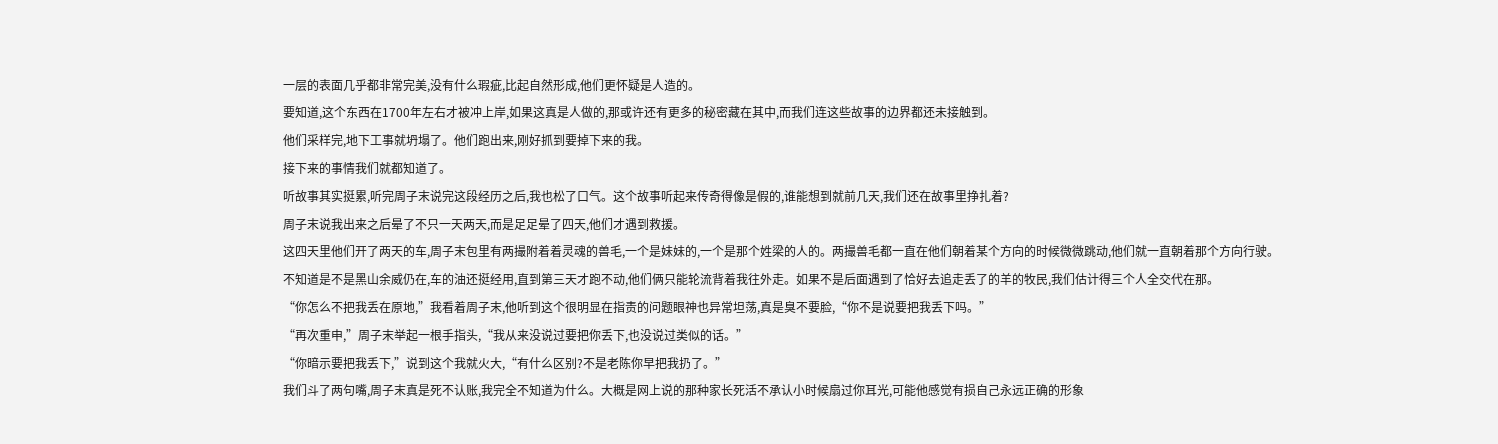一层的表面几乎都非常完美,没有什么瑕疵,比起自然形成,他们更怀疑是人造的。
要知道,这个东西在1700年左右才被冲上岸,如果这真是人做的,那或许还有更多的秘密藏在其中,而我们连这些故事的边界都还未接触到。
他们采样完,地下工事就坍塌了。他们跑出来,刚好抓到要掉下来的我。
接下来的事情我们就都知道了。
听故事其实挺累,听完周子末说完这段经历之后,我也松了口气。这个故事听起来传奇得像是假的,谁能想到就前几天,我们还在故事里挣扎着?
周子末说我出来之后晕了不只一天两天,而是足足晕了四天,他们才遇到救援。
这四天里他们开了两天的车,周子末包里有两撮附着着灵魂的兽毛,一个是妹妹的,一个是那个姓梁的人的。两撮兽毛都一直在他们朝着某个方向的时候微微跳动,他们就一直朝着那个方向行驶。
不知道是不是黑山余威仍在,车的油还挺经用,直到第三天才跑不动,他们俩只能轮流背着我往外走。如果不是后面遇到了恰好去追走丢了的羊的牧民,我们估计得三个人全交代在那。
“你怎么不把我丢在原地,”我看着周子末,他听到这个很明显在指责的问题眼神也异常坦荡,真是臭不要脸,“你不是说要把我丢下吗。”
“再次重申,”周子末举起一根手指头,“我从来没说过要把你丢下,也没说过类似的话。”
“你暗示要把我丢下,”说到这个我就火大,“有什么区别?不是老陈你早把我扔了。”
我们斗了两句嘴,周子末真是死不认账,我完全不知道为什么。大概是网上说的那种家长死活不承认小时候扇过你耳光,可能他感觉有损自己永远正确的形象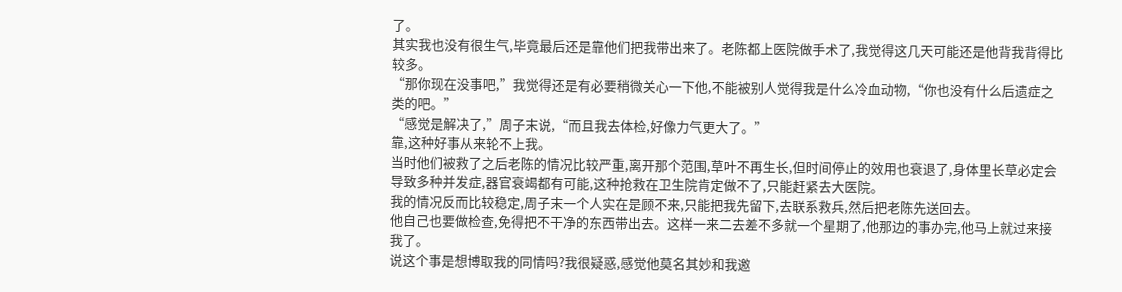了。
其实我也没有很生气,毕竟最后还是靠他们把我带出来了。老陈都上医院做手术了,我觉得这几天可能还是他背我背得比较多。
“那你现在没事吧,”我觉得还是有必要稍微关心一下他,不能被别人觉得我是什么冷血动物,“你也没有什么后遗症之类的吧。”
“感觉是解决了,”周子末说,“而且我去体检,好像力气更大了。”
靠,这种好事从来轮不上我。
当时他们被救了之后老陈的情况比较严重,离开那个范围,草叶不再生长,但时间停止的效用也衰退了,身体里长草必定会导致多种并发症,器官衰竭都有可能,这种抢救在卫生院肯定做不了,只能赶紧去大医院。
我的情况反而比较稳定,周子末一个人实在是顾不来,只能把我先留下,去联系救兵,然后把老陈先送回去。
他自己也要做检查,免得把不干净的东西带出去。这样一来二去差不多就一个星期了,他那边的事办完,他马上就过来接我了。
说这个事是想博取我的同情吗?我很疑惑,感觉他莫名其妙和我邀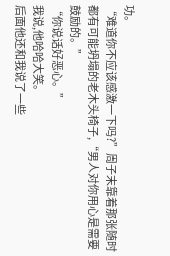功。
“难道你不应该感激一下吗?”周子末靠着那张随时都有可能坍塌的老木头椅子,“男人对你用心是需要鼓励的。”
“你说话好恶心。”
我说,他哈哈大笑。
后面他还和我说了一些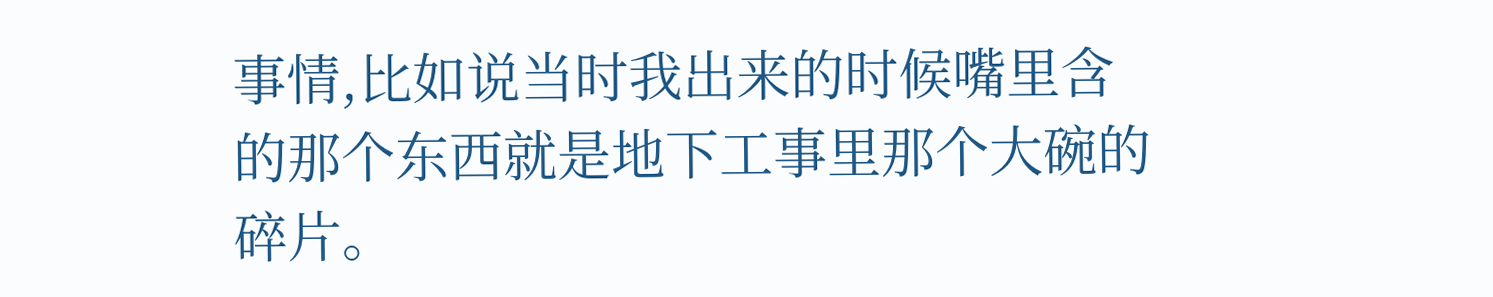事情,比如说当时我出来的时候嘴里含的那个东西就是地下工事里那个大碗的碎片。